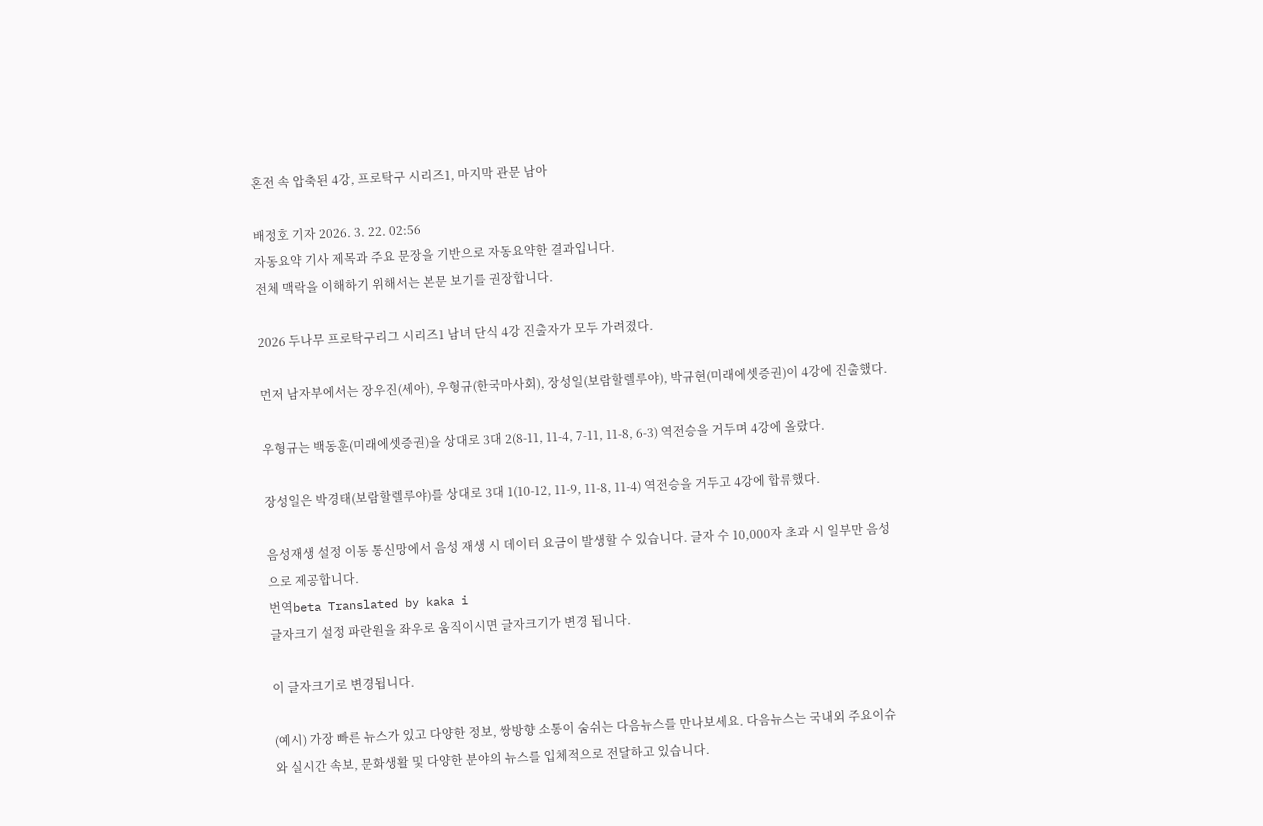혼전 속 압축된 4강, 프로탁구 시리즈1, 마지막 관문 남아

배정호 기자 2026. 3. 22. 02:56
자동요약 기사 제목과 주요 문장을 기반으로 자동요약한 결과입니다.
전체 맥락을 이해하기 위해서는 본문 보기를 권장합니다.

2026 두나무 프로탁구리그 시리즈1 남녀 단식 4강 진출자가 모두 가려졌다.

먼저 남자부에서는 장우진(세아), 우형규(한국마사회), 장성일(보람할렐루야), 박규현(미래에셋증권)이 4강에 진출했다.

우형규는 백동훈(미래에셋증권)을 상대로 3대 2(8-11, 11-4, 7-11, 11-8, 6-3) 역전승을 거두며 4강에 올랐다.

장성일은 박경태(보람할렐루야)를 상대로 3대 1(10-12, 11-9, 11-8, 11-4) 역전승을 거두고 4강에 합류했다.

음성재생 설정 이동 통신망에서 음성 재생 시 데이터 요금이 발생할 수 있습니다. 글자 수 10,000자 초과 시 일부만 음성으로 제공합니다.
번역beta Translated by kaka i
글자크기 설정 파란원을 좌우로 움직이시면 글자크기가 변경 됩니다.

이 글자크기로 변경됩니다.

(예시) 가장 빠른 뉴스가 있고 다양한 정보, 쌍방향 소통이 숨쉬는 다음뉴스를 만나보세요. 다음뉴스는 국내외 주요이슈와 실시간 속보, 문화생활 및 다양한 분야의 뉴스를 입체적으로 전달하고 있습니다.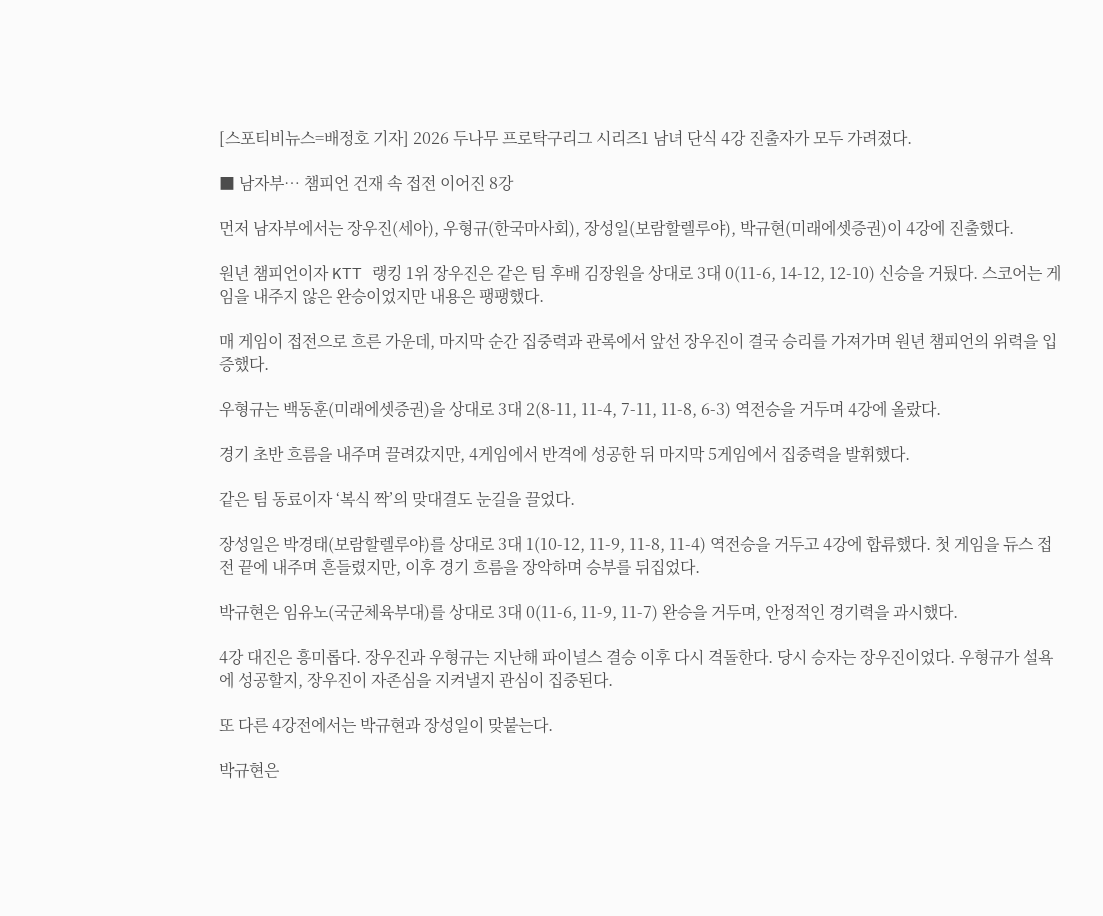[스포티비뉴스=배정호 기자] 2026 두나무 프로탁구리그 시리즈1 남녀 단식 4강 진출자가 모두 가려졌다.

■ 남자부… 챔피언 건재 속 접전 이어진 8강

먼저 남자부에서는 장우진(세아), 우형규(한국마사회), 장성일(보람할렐루야), 박규현(미래에셋증권)이 4강에 진출했다.

원년 챔피언이자 KTT 랭킹 1위 장우진은 같은 팀 후배 김장원을 상대로 3대 0(11-6, 14-12, 12-10) 신승을 거뒀다. 스코어는 게임을 내주지 않은 완승이었지만 내용은 팽팽했다.

매 게임이 접전으로 흐른 가운데, 마지막 순간 집중력과 관록에서 앞선 장우진이 결국 승리를 가져가며 원년 챔피언의 위력을 입증했다.

우형규는 백동훈(미래에셋증권)을 상대로 3대 2(8-11, 11-4, 7-11, 11-8, 6-3) 역전승을 거두며 4강에 올랐다.

경기 초반 흐름을 내주며 끌려갔지만, 4게임에서 반격에 성공한 뒤 마지막 5게임에서 집중력을 발휘했다.

같은 팀 동료이자 ‘복식 짝’의 맞대결도 눈길을 끌었다.

장성일은 박경태(보람할렐루야)를 상대로 3대 1(10-12, 11-9, 11-8, 11-4) 역전승을 거두고 4강에 합류했다. 첫 게임을 듀스 접전 끝에 내주며 흔들렸지만, 이후 경기 흐름을 장악하며 승부를 뒤집었다.

박규현은 임유노(국군체육부대)를 상대로 3대 0(11-6, 11-9, 11-7) 완승을 거두며, 안정적인 경기력을 과시했다.

4강 대진은 흥미롭다. 장우진과 우형규는 지난해 파이널스 결승 이후 다시 격돌한다. 당시 승자는 장우진이었다. 우형규가 설욕에 성공할지, 장우진이 자존심을 지켜낼지 관심이 집중된다.

또 다른 4강전에서는 박규현과 장성일이 맞붙는다.

박규현은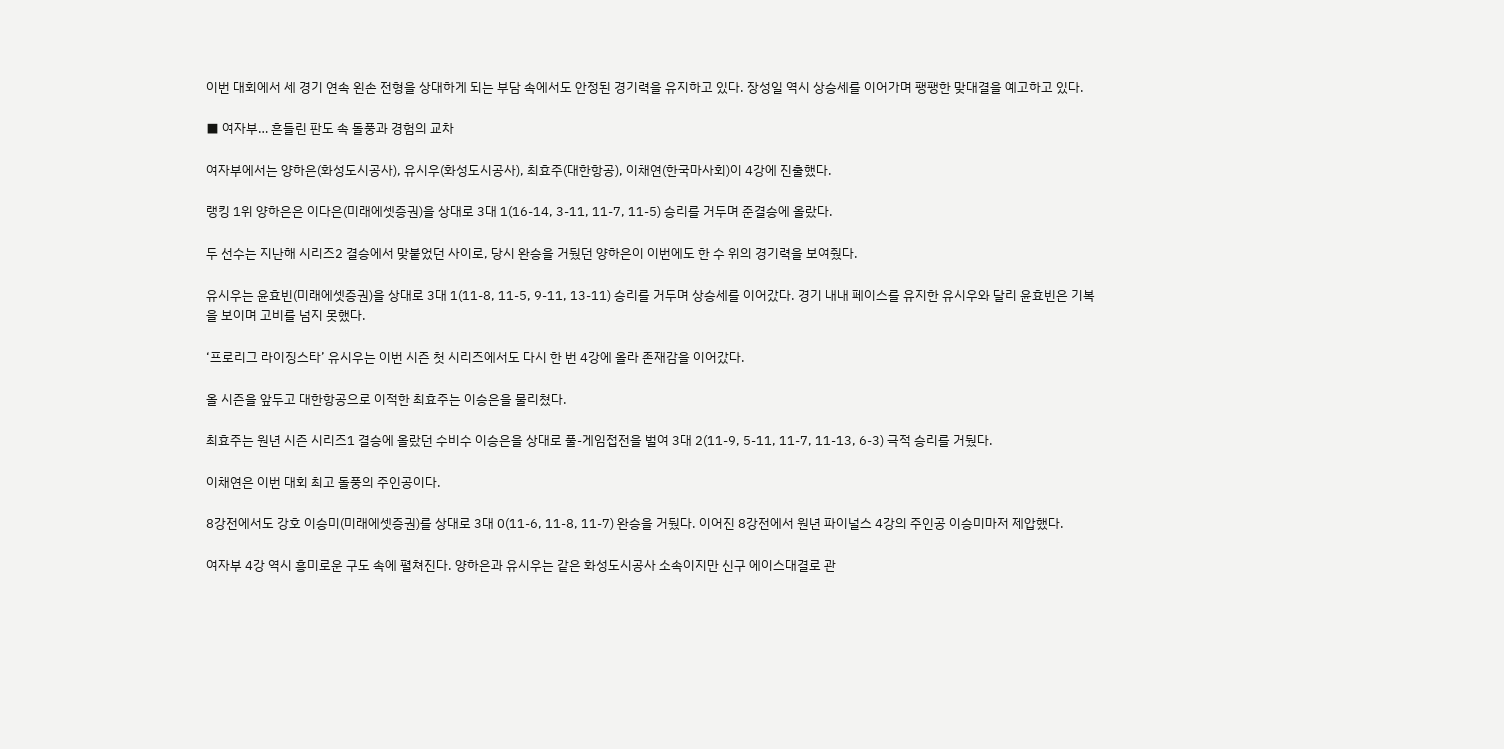이번 대회에서 세 경기 연속 왼손 전형을 상대하게 되는 부담 속에서도 안정된 경기력을 유지하고 있다. 장성일 역시 상승세를 이어가며 팽팽한 맞대결을 예고하고 있다.

■ 여자부… 흔들린 판도 속 돌풍과 경험의 교차

여자부에서는 양하은(화성도시공사), 유시우(화성도시공사), 최효주(대한항공), 이채연(한국마사회)이 4강에 진출했다.

랭킹 1위 양하은은 이다은(미래에셋증권)을 상대로 3대 1(16-14, 3-11, 11-7, 11-5) 승리를 거두며 준결승에 올랐다.

두 선수는 지난해 시리즈2 결승에서 맞붙었던 사이로, 당시 완승을 거뒀던 양하은이 이번에도 한 수 위의 경기력을 보여줬다.

유시우는 윤효빈(미래에셋증권)을 상대로 3대 1(11-8, 11-5, 9-11, 13-11) 승리를 거두며 상승세를 이어갔다. 경기 내내 페이스를 유지한 유시우와 달리 윤효빈은 기복을 보이며 고비를 넘지 못했다.

‘프로리그 라이징스타’ 유시우는 이번 시즌 첫 시리즈에서도 다시 한 번 4강에 올라 존재감을 이어갔다.

올 시즌을 앞두고 대한항공으로 이적한 최효주는 이승은을 물리쳤다.

최효주는 원년 시즌 시리즈1 결승에 올랐던 수비수 이승은을 상대로 풀-게임접전을 벌여 3대 2(11-9, 5-11, 11-7, 11-13, 6-3) 극적 승리를 거뒀다.

이채연은 이번 대회 최고 돌풍의 주인공이다.

8강전에서도 강호 이승미(미래에셋증권)를 상대로 3대 0(11-6, 11-8, 11-7) 완승을 거뒀다. 이어진 8강전에서 원년 파이널스 4강의 주인공 이승미마저 제압했다.

여자부 4강 역시 흥미로운 구도 속에 펼쳐진다. 양하은과 유시우는 같은 화성도시공사 소속이지만 신구 에이스대결로 관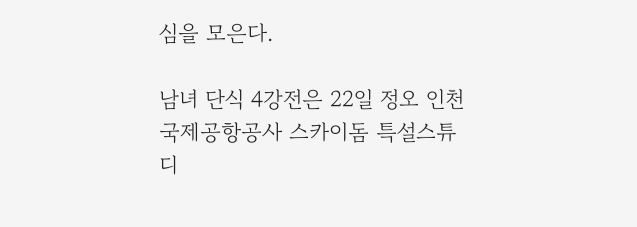심을 모은다.

남녀 단식 4강전은 22일 정오 인천국제공항공사 스카이돔 특설스튜디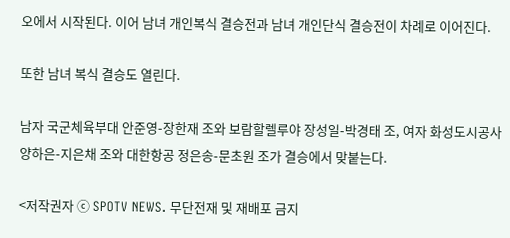오에서 시작된다. 이어 남녀 개인복식 결승전과 남녀 개인단식 결승전이 차례로 이어진다.

또한 남녀 복식 결승도 열린다.

남자 국군체육부대 안준영-장한재 조와 보람할렐루야 장성일-박경태 조, 여자 화성도시공사 양하은-지은채 조와 대한항공 정은송-문초원 조가 결승에서 맞붙는다.

<저작권자 ⓒ SPOTV NEWS. 무단전재 및 재배포 금지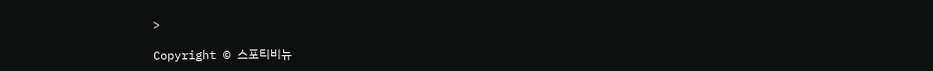>

Copyright © 스포티비뉴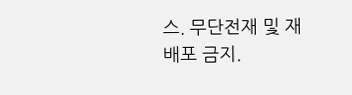스. 무단전재 및 재배포 금지.